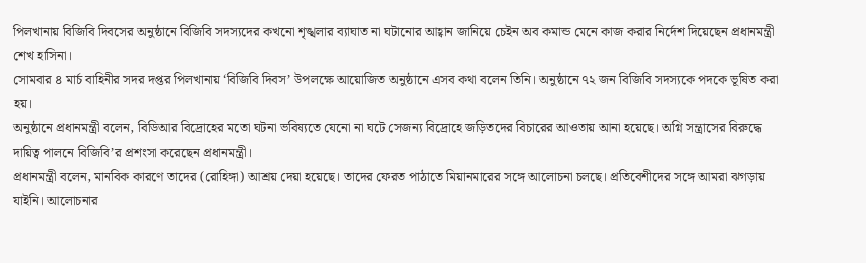পিলখানায় বিজিবি দিবসের অনুষ্ঠানে বিজিবি সদস্যদের কখনো শৃঙ্খলার ব্যাঘাত না ঘটানোর আহ্বান জানিয়ে চেইন অব কমান্ড মেনে কাজ করার নির্দেশ দিয়েছেন প্রধানমন্ত্রী শেখ হাসিনা।
সোমবার ৪ মার্চ বাহিনীর সদর দপ্তর পিলখানায় ‘বিজিবি দিবস’ উপলক্ষে আয়োজিত অনুষ্ঠানে এসব কথা বলেন তিনি। অনুষ্ঠানে ৭২ জন বিজিবি সদস্যকে পদকে ভূষিত করা হয়।
অনুষ্ঠানে প্রধানমন্ত্রী বলেন, বিডিআর বিদ্রোহের মতো ঘটনা ভবিষ্যতে যেনো না ঘটে সেজন্য বিদ্রোহে জড়িতদের বিচারের আওতায় আনা হয়েছে। অগ্নি সন্ত্রাসের বিরুদ্ধে দায়িত্ব পালনে বিজিবি’র প্রশংসা করেছেন প্রধানমন্ত্রী।
প্রধানমন্ত্রী বলেন, মানবিক কারণে তাদের (রোহিঙ্গা) আশ্রয় দেয়া হয়েছে। তাদের ফেরত পাঠাতে মিয়ানমারের সঙ্গে আলোচনা চলছে। প্রতিবেশীদের সঙ্গে আমরা ঝগড়ায় যাইনি। আলোচনার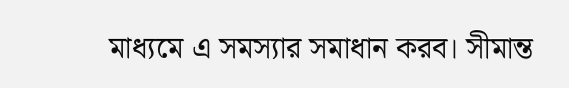মাধ্যমে এ সমস্যার সমাধান করব। সীমান্ত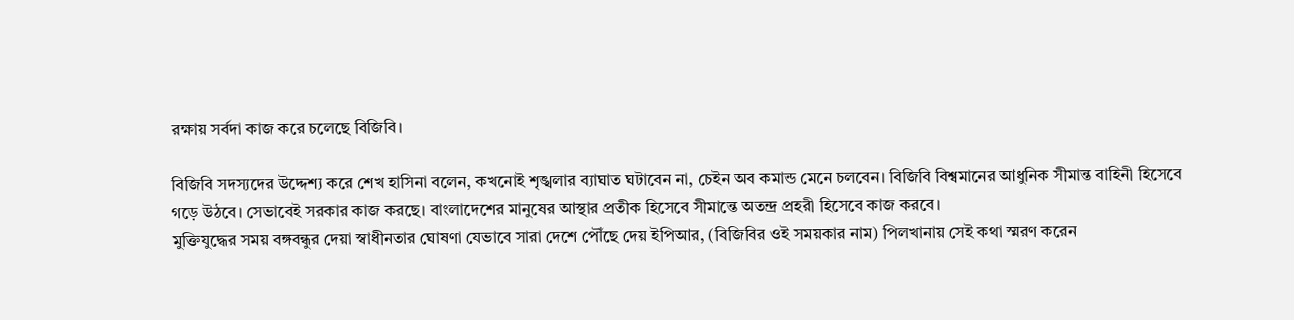রক্ষায় সর্বদা কাজ করে চলেছে বিজিবি।

বিজিবি সদস্যদের উদ্দেশ্য করে শেখ হাসিনা বলেন, কখনোই শৃঙ্খলার ব্যাঘাত ঘটাবেন না, চেইন অব কমান্ড মেনে চলবেন। বিজিবি বিশ্বমানের আধুনিক সীমান্ত বাহিনী হিসেবে গড়ে উঠবে। সেভাবেই সরকার কাজ করছে। বাংলাদেশের মানুষের আস্থার প্রতীক হিসেবে সীমান্তে অতন্দ্র প্রহরী হিসেবে কাজ করবে।
মুক্তিযুদ্ধের সময় বঙ্গবন্ধুর দেয়া স্বাধীনতার ঘোষণা যেভাবে সারা দেশে পৌঁছে দেয় ইপিআর, (বিজিবির ওই সময়কার নাম) পিলখানায় সেই কথা স্মরণ করেন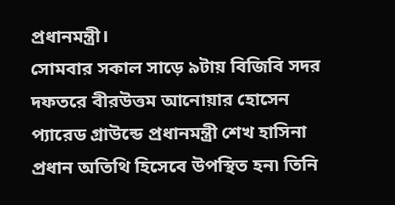প্রধানমন্ত্রী।
সোমবার সকাল সাড়ে ৯টায় বিজিবি সদর দফতরে বীরউত্তম আনোয়ার হোসেন প্যারেড গ্রাউন্ডে প্রধানমন্ত্রী শেখ হাসিনা প্রধান অতিথি হিসেবে উপস্থিত হন৷ তিনি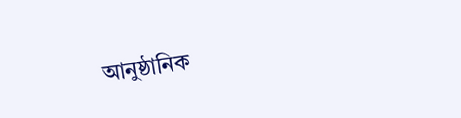আনুষ্ঠানিক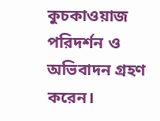কুচকাওয়াজ পরিদর্শন ও অভিবাদন গ্রহণ করেন।